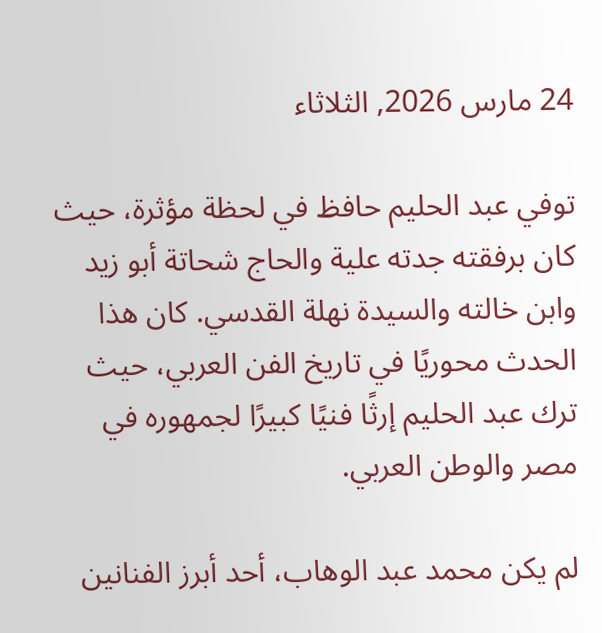24 مارس 2026, الثلاثاء

توفي عبد الحليم حافظ في لحظة مؤثرة، حيث كان برفقته جدته علية والحاج شحاتة أبو زيد وابن خالته والسيدة نهلة القدسي. كان هذا الحدث محوريًا في تاريخ الفن العربي، حيث ترك عبد الحليم إرثًا فنيًا كبيرًا لجمهوره في مصر والوطن العربي.

لم يكن محمد عبد الوهاب، أحد أبرز الفنانين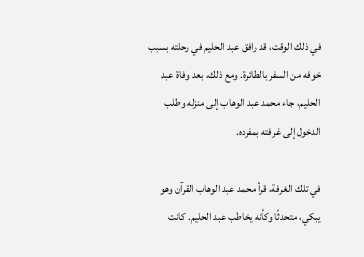في ذلك الوقت، قد رافق عبد الحليم في رحلته بسبب خوفه من السفر بالطائرة. ومع ذلك، بعد وفاة عبد الحليم، جاء محمد عبد الوهاب إلى منزله وطلب الدخول إلى غرفته بمفرده.

في تلك الغرفة، قرأ محمد عبد الوهاب القرآن وهو يبكي، متحدثًا وكأنه يخاطب عبد الحليم. كانت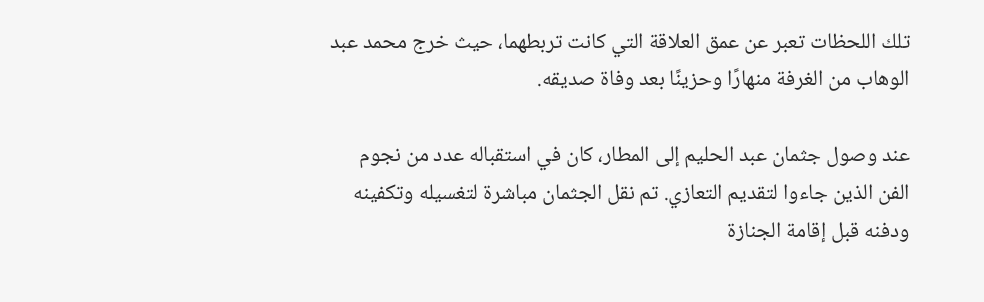تلك اللحظات تعبر عن عمق العلاقة التي كانت تربطهما، حيث خرج محمد عبد الوهاب من الغرفة منهارًا وحزينًا بعد وفاة صديقه.

عند وصول جثمان عبد الحليم إلى المطار، كان في استقباله عدد من نجوم الفن الذين جاءوا لتقديم التعازي. تم نقل الجثمان مباشرة لتغسيله وتكفينه ودفنه قبل إقامة الجنازة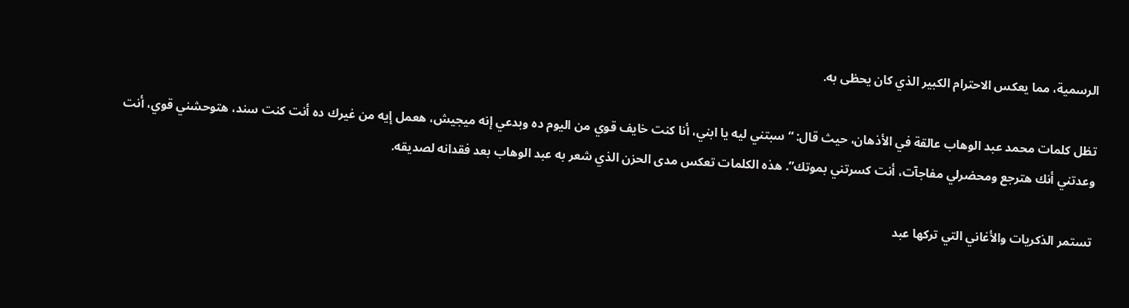الرسمية، مما يعكس الاحترام الكبير الذي كان يحظى به.

تظل كلمات محمد عبد الوهاب عالقة في الأذهان، حيث قال: “سبتني ليه يا ابني، أنا كنت خايف قوي من اليوم ده وبدعي إنه ميجيش، هعمل إيه من غيرك ده أنت كنت سند، هتوحشني قوي، أنت وعدتني أنك هترجع ومحضرلي مفاجآت، أنت كسرتني بموتك”. هذه الكلمات تعكس مدى الحزن الذي شعر به عبد الوهاب بعد فقدانه لصديقه.

تستمر الذكريات والأغاني التي تركها عبد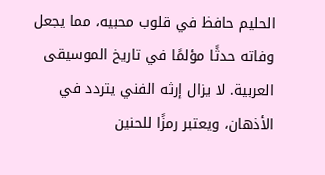الحليم حافظ في قلوب محبيه، مما يجعل وفاته حدثًا مؤلمًا في تاريخ الموسيقى العربية. لا يزال إرثه الفني يتردد في الأذهان، ويعتبر رمزًا للحنين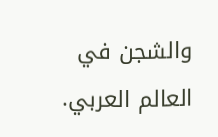والشجن في العالم العربي.